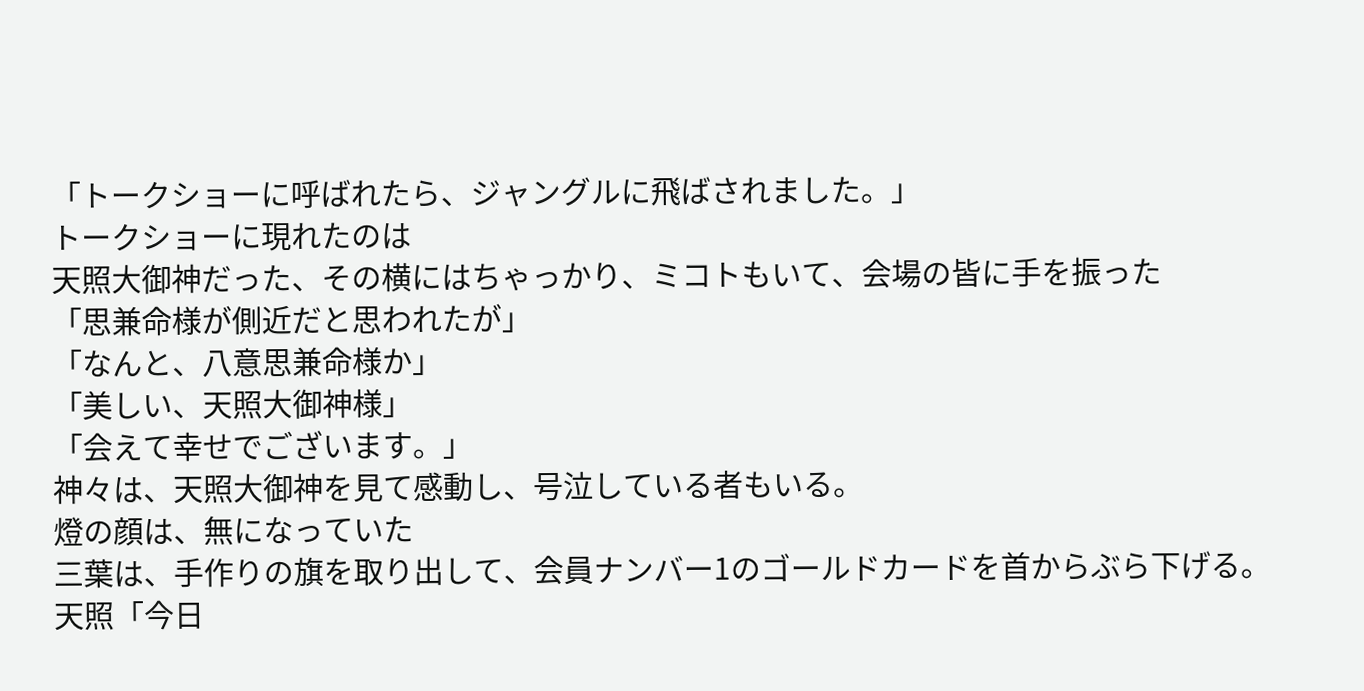「トークショーに呼ばれたら、ジャングルに飛ばされました。」
トークショーに現れたのは
天照大御神だった、その横にはちゃっかり、ミコトもいて、会場の皆に手を振った
「思兼命様が側近だと思われたが」
「なんと、八意思兼命様か」
「美しい、天照大御神様」
「会えて幸せでございます。」
神々は、天照大御神を見て感動し、号泣している者もいる。
燈の顔は、無になっていた
三葉は、手作りの旗を取り出して、会員ナンバー1のゴールドカードを首からぶら下げる。
天照「今日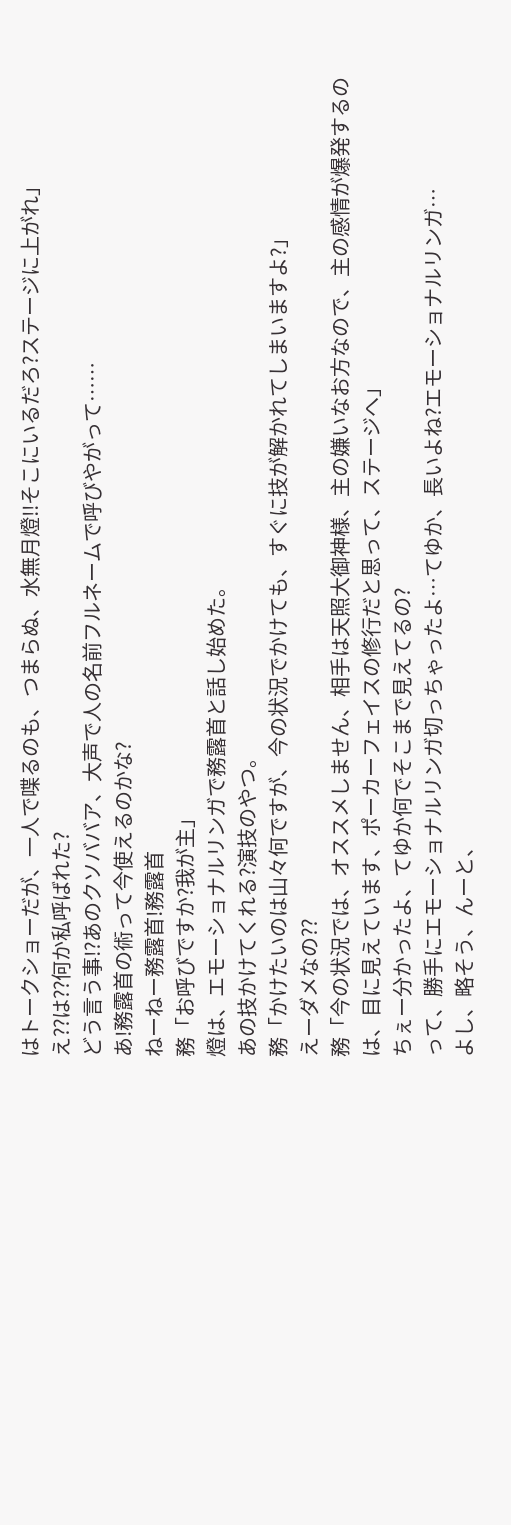はトークショーだが、一人で喋るのも、つまらぬ、水無月燈!!そこにいるだろ?ステージに上がれ」
え??は??何か私呼ばれた?
どう言う事!?あのクソババア、大声で人の名前フルネームで呼びやがって……
あ!務露首の術って今使えるのかな?
ねーねー務露首!務露首
務「お呼びですか?我が主」
燈は、エモーショナルリンガで務露首と話し始めた。
あの技かけてくれる?演技のやつ。
務「かけたいのは山々何ですが、今の状況でかけても、すぐに技が解かれてしまいますよ?」
えーダメなの??
務「今の状況では、オススメしません、相手は天照大御神様、主の嫌いなお方なので、主の感情が爆発するのは、目に見えています、ポーカーフェイスの修行だと思って、ステージへ」
ちぇー分かったよ、てゆか何でそこまで見えてるの?
って、勝手にエモーショナルリンガ切っちゃったよ…てゆか、長いよね?エモーショナルリンガ…
よし、略そう、んーと、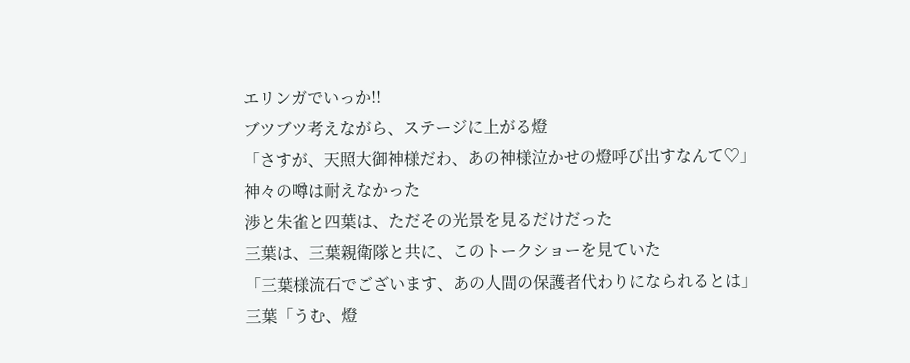エリンガでいっか!!
ブツブツ考えながら、ステージに上がる燈
「さすが、天照大御神様だわ、あの神様泣かせの燈呼び出すなんて♡」
神々の噂は耐えなかった
渉と朱雀と四葉は、ただその光景を見るだけだった
三葉は、三葉親衛隊と共に、このトークショーを見ていた
「三葉様流石でございます、あの人間の保護者代わりになられるとは」
三葉「うむ、燈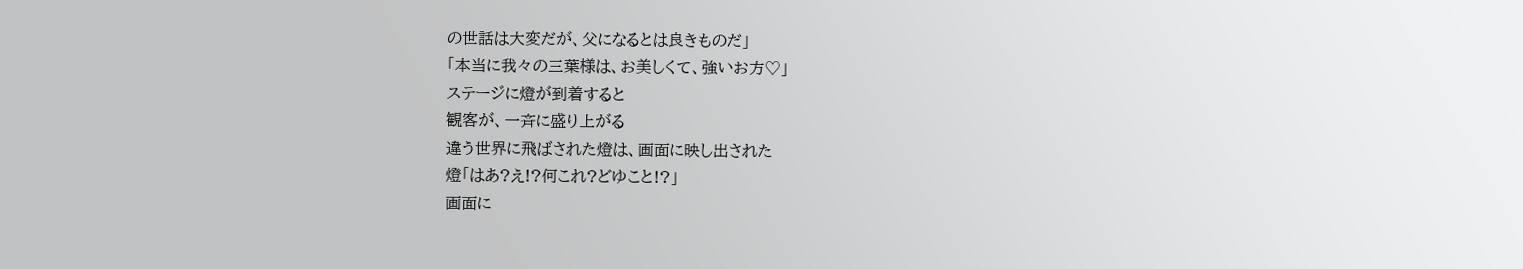の世話は大変だが、父になるとは良きものだ」
「本当に我々の三葉様は、お美しくて、強いお方♡」
ステージに燈が到着すると
観客が、一斉に盛り上がる
違う世界に飛ばされた燈は、画面に映し出された
燈「はあ?え!?何これ?どゆこと!?」
画面に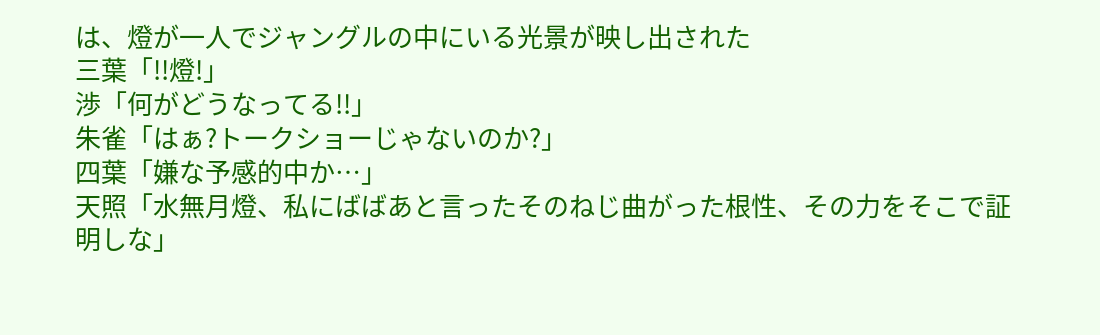は、燈が一人でジャングルの中にいる光景が映し出された
三葉「!!燈!」
渉「何がどうなってる!!」
朱雀「はぁ?トークショーじゃないのか?」
四葉「嫌な予感的中か…」
天照「水無月燈、私にばばあと言ったそのねじ曲がった根性、その力をそこで証明しな」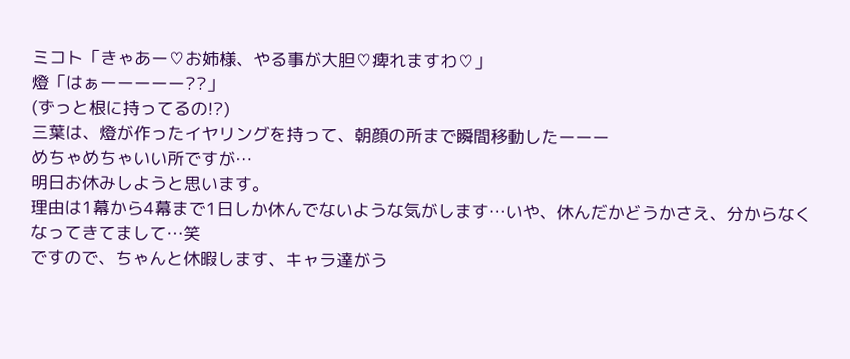ミコト「きゃあー♡お姉様、やる事が大胆♡痺れますわ♡」
燈「はぁーーーーー??」
(ずっと根に持ってるの!?)
三葉は、燈が作ったイヤリングを持って、朝顔の所まで瞬間移動したーーー
めちゃめちゃいい所ですが…
明日お休みしようと思います。
理由は1幕から4幕まで1日しか休んでないような気がします…いや、休んだかどうかさえ、分からなくなってきてまして…笑
ですので、ちゃんと休暇します、キャラ達がう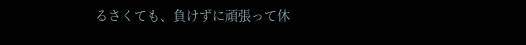るさくても、負けずに頑張って休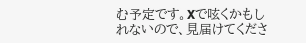む予定です。Xで呟くかもしれないので、見届けてくださ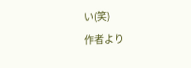い(笑)
作者より